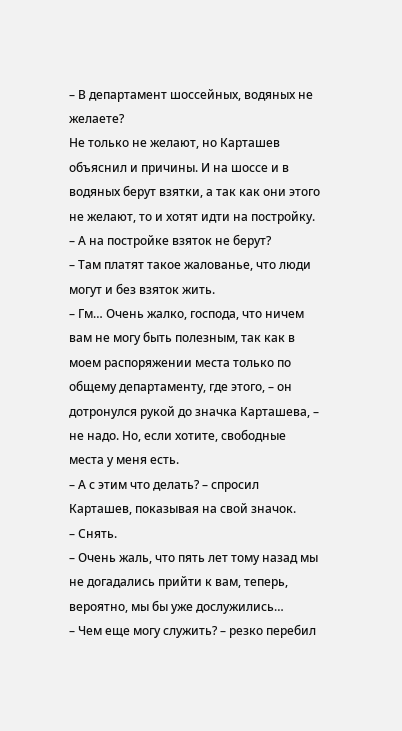– В департамент шоссейных, водяных не желаете?
Не только не желают, но Карташев объяснил и причины. И на шоссе и в водяных берут взятки, а так как они этого не желают, то и хотят идти на постройку.
– А на постройке взяток не берут?
– Там платят такое жалованье, что люди могут и без взяток жить.
– Гм… Очень жалко, господа, что ничем вам не могу быть полезным, так как в моем распоряжении места только по общему департаменту, где этого, – он дотронулся рукой до значка Карташева, – не надо. Но, если хотите, свободные места у меня есть.
– А с этим что делать? – спросил Карташев, показывая на свой значок.
– Снять.
– Очень жаль, что пять лет тому назад мы не догадались прийти к вам, теперь, вероятно, мы бы уже дослужились…
– Чем еще могу служить? – резко перебил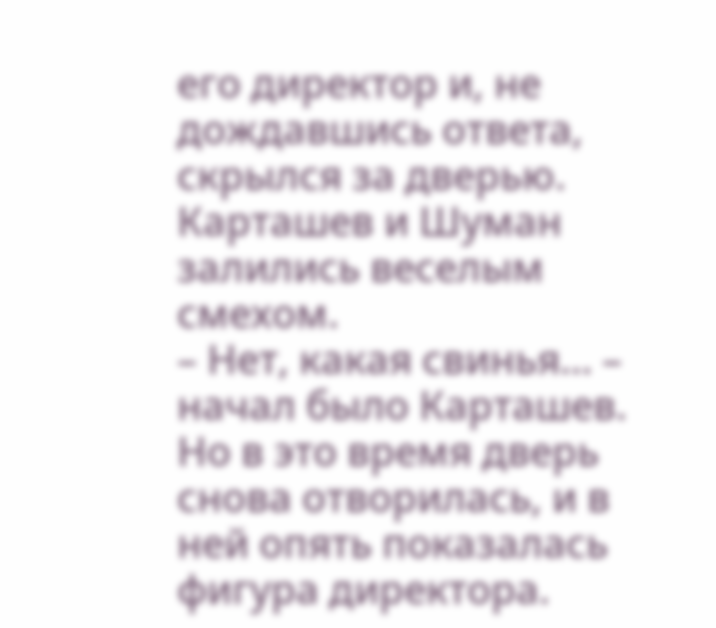его директор и, не дождавшись ответа, скрылся за дверью.
Карташев и Шуман залились веселым смехом.
– Нет, какая свинья… – начал было Карташев.
Но в это время дверь снова отворилась, и в ней опять показалась фигура директора.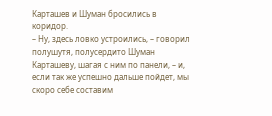Карташев и Шуман бросились в коридор.
– Ну, здесь ловко устроились, – говорил полушутя, полусердито Шуман Карташеву, шагая с ним по панели, – и, если так же успешно дальше пойдет, мы скоро себе составим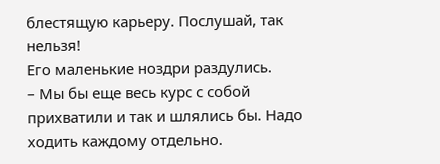блестящую карьеру. Послушай, так нельзя!
Его маленькие ноздри раздулись.
– Мы бы еще весь курс с собой прихватили и так и шлялись бы. Надо ходить каждому отдельно.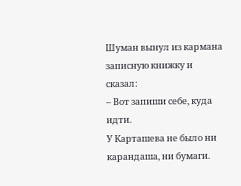Шуман вынул из кармана записную книжку и сказал:
– Вот запиши себе, куда идти.
У Карташева не было ни карандаша, ни бумаги.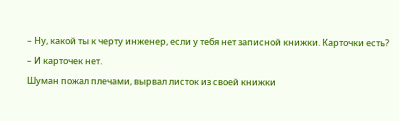– Ну, какой ты к черту инженер, если у тебя нет записной книжки. Карточки есть?
– И карточек нет.
Шуман пожал плечами, вырвал листок из своей книжки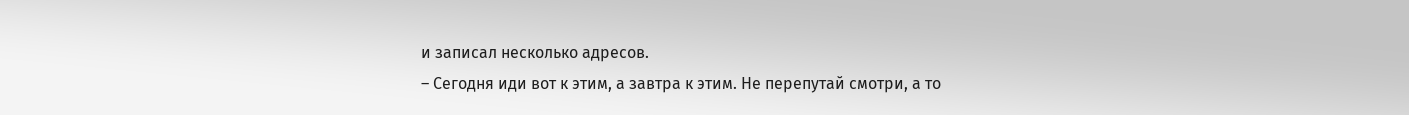и записал несколько адресов.
– Сегодня иди вот к этим, а завтра к этим. Не перепутай смотри, а то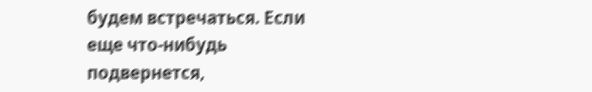будем встречаться. Если еще что-нибудь подвернется,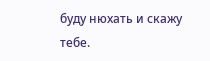буду нюхать и скажу тебе.